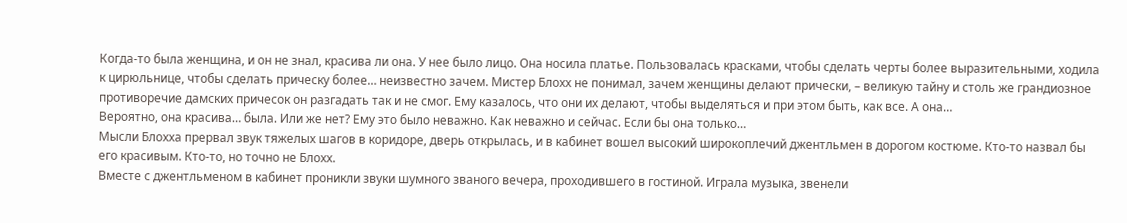Когда-то была женщина, и он не знал, красива ли она. У нее было лицо. Она носила платье. Пользовалась красками, чтобы сделать черты более выразительными, ходила к цирюльнице, чтобы сделать прическу более… неизвестно зачем. Мистер Блохх не понимал, зачем женщины делают прически, – великую тайну и столь же грандиозное противоречие дамских причесок он разгадать так и не смог. Ему казалось, что они их делают, чтобы выделяться и при этом быть, как все. А она…
Вероятно, она красива… была. Или же нет? Ему это было неважно. Как неважно и сейчас. Если бы она только…
Мысли Блохха прервал звук тяжелых шагов в коридоре, дверь открылась, и в кабинет вошел высокий широкоплечий джентльмен в дорогом костюме. Кто-то назвал бы его красивым. Кто-то, но точно не Блохх.
Вместе с джентльменом в кабинет проникли звуки шумного званого вечера, проходившего в гостиной. Играла музыка, звенели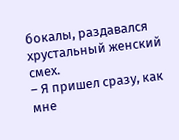бокалы, раздавался хрустальный женский смех.
– Я пришел сразу, как мне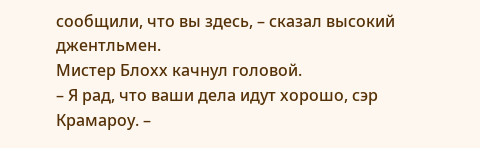сообщили, что вы здесь, – сказал высокий джентльмен.
Мистер Блохх качнул головой.
– Я рад, что ваши дела идут хорошо, сэр Крамароу. –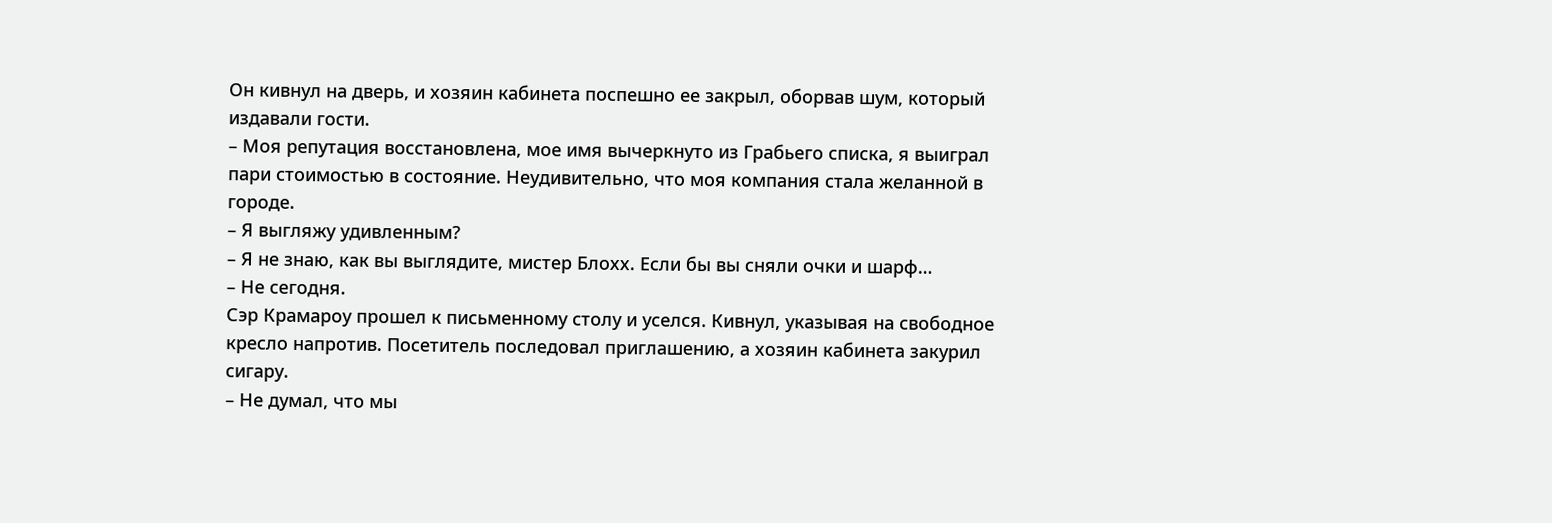Он кивнул на дверь, и хозяин кабинета поспешно ее закрыл, оборвав шум, который издавали гости.
– Моя репутация восстановлена, мое имя вычеркнуто из Грабьего списка, я выиграл пари стоимостью в состояние. Неудивительно, что моя компания стала желанной в городе.
– Я выгляжу удивленным?
– Я не знаю, как вы выглядите, мистер Блохх. Если бы вы сняли очки и шарф…
– Не сегодня.
Сэр Крамароу прошел к письменному столу и уселся. Кивнул, указывая на свободное кресло напротив. Посетитель последовал приглашению, а хозяин кабинета закурил сигару.
– Не думал, что мы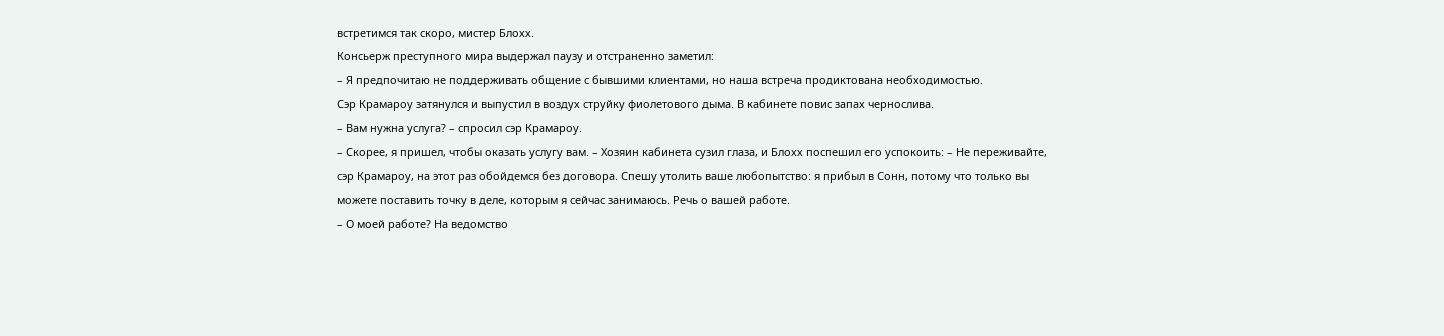встретимся так скоро, мистер Блохх.
Консьерж преступного мира выдержал паузу и отстраненно заметил:
– Я предпочитаю не поддерживать общение с бывшими клиентами, но наша встреча продиктована необходимостью.
Сэр Крамароу затянулся и выпустил в воздух струйку фиолетового дыма. В кабинете повис запах чернослива.
– Вам нужна услуга? – спросил сэр Крамароу.
– Скорее, я пришел, чтобы оказать услугу вам. – Хозяин кабинета сузил глаза, и Блохх поспешил его успокоить: – Не переживайте, сэр Крамароу, на этот раз обойдемся без договора. Спешу утолить ваше любопытство: я прибыл в Сонн, потому что только вы можете поставить точку в деле, которым я сейчас занимаюсь. Речь о вашей работе.
– О моей работе? На ведомство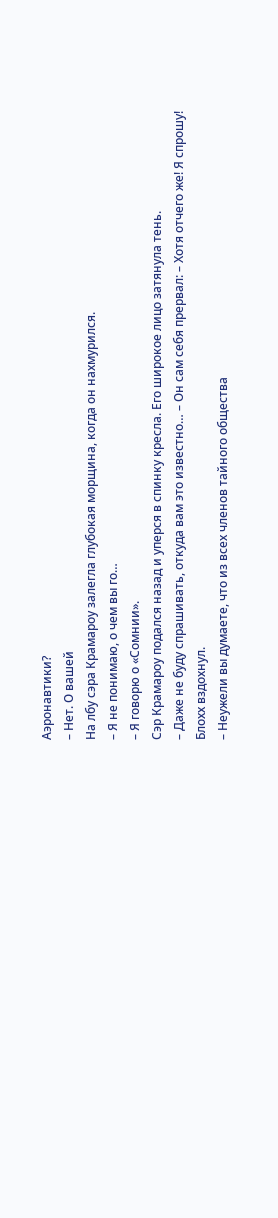Аэронавтики?
– Нет. О вашей
На лбу сэра Крамароу залегла глубокая морщина, когда он нахмурился.
– Я не понимаю, о чем вы го…
– Я говорю о «Сомнии».
Сэр Крамароу подался назад и уперся в спинку кресла. Его широкое лицо затянула тень.
– Даже не буду спрашивать, откуда вам это известно… – Он сам себя прервал: – Хотя отчего же! Я спрошу!
Блохх вздохнул.
– Неужели вы думаете, что из всех членов тайного общества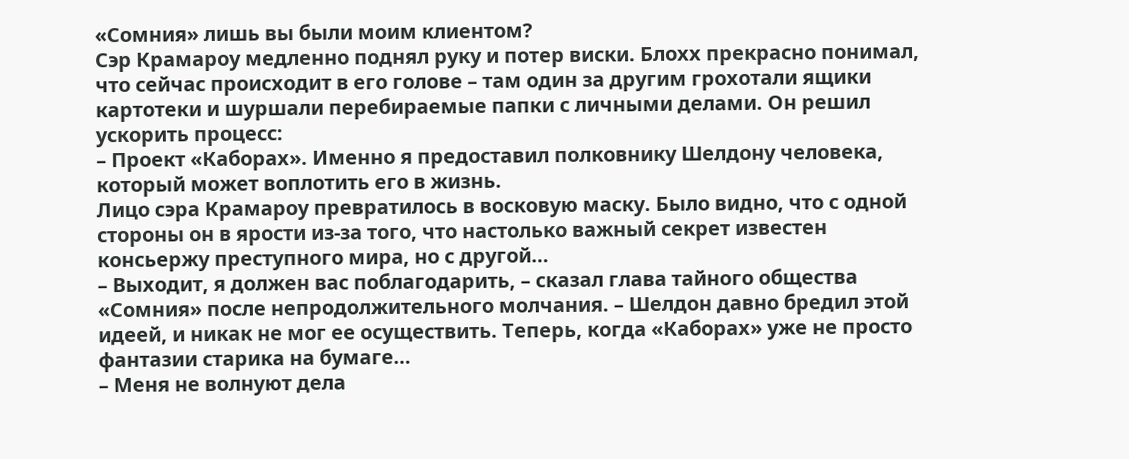«Сомния» лишь вы были моим клиентом?
Сэр Крамароу медленно поднял руку и потер виски. Блохх прекрасно понимал, что сейчас происходит в его голове – там один за другим грохотали ящики картотеки и шуршали перебираемые папки с личными делами. Он решил ускорить процесс:
– Проект «Каборах». Именно я предоставил полковнику Шелдону человека, который может воплотить его в жизнь.
Лицо сэра Крамароу превратилось в восковую маску. Было видно, что с одной стороны он в ярости из-за того, что настолько важный секрет известен консьержу преступного мира, но с другой…
– Выходит, я должен вас поблагодарить, – сказал глава тайного общества «Сомния» после непродолжительного молчания. – Шелдон давно бредил этой идеей, и никак не мог ее осуществить. Теперь, когда «Каборах» уже не просто фантазии старика на бумаге…
– Меня не волнуют дела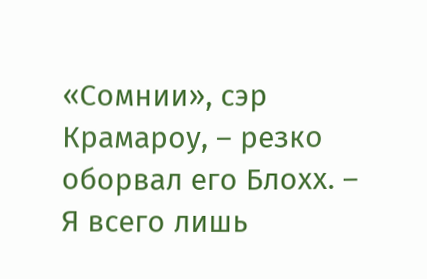«Сомнии», сэр Крамароу, – резко оборвал его Блохх. – Я всего лишь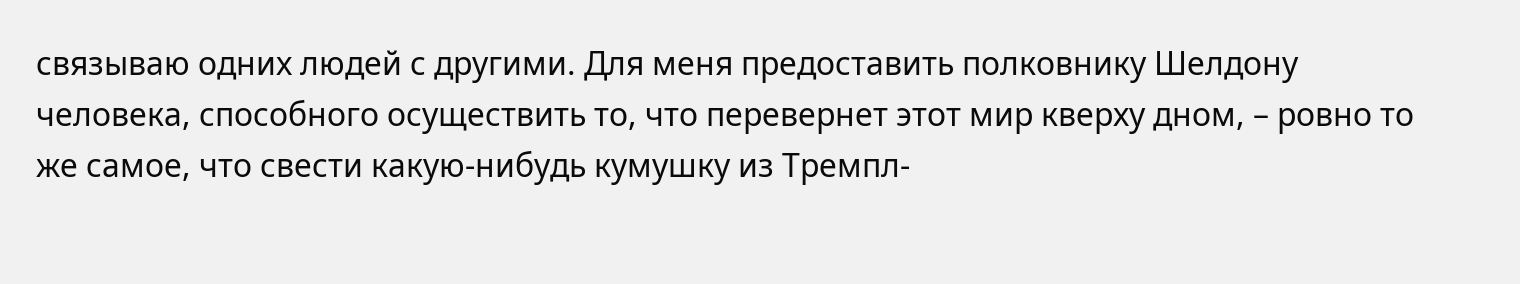связываю одних людей с другими. Для меня предоставить полковнику Шелдону человека, способного осуществить то, что перевернет этот мир кверху дном, – ровно то же самое, что свести какую-нибудь кумушку из Тремпл-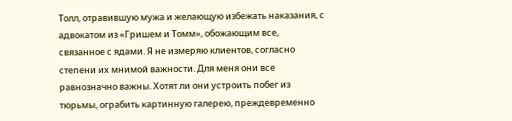Толл, отравившую мужа и желающую избежать наказания, с адвокатом из «Гришем и Томм», обожающим все, связанное с ядами. Я не измеряю клиентов, согласно степени их мнимой важности. Для меня они все равнозначно важны. Хотят ли они устроить побег из тюрьмы, ограбить картинную галерею, преждевременно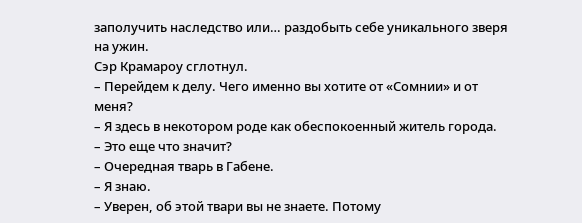заполучить наследство или… раздобыть себе уникального зверя на ужин.
Сэр Крамароу сглотнул.
– Перейдем к делу. Чего именно вы хотите от «Сомнии» и от меня?
– Я здесь в некотором роде как обеспокоенный житель города.
– Это еще что значит?
– Очередная тварь в Габене.
– Я знаю.
– Уверен, об этой твари вы не знаете. Потому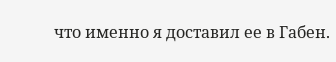что именно я доставил ее в Габен.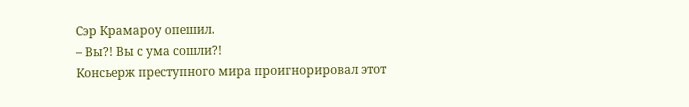Сэр Крамароу опешил.
– Вы?! Вы с ума сошли?!
Консьерж преступного мира проигнорировал этот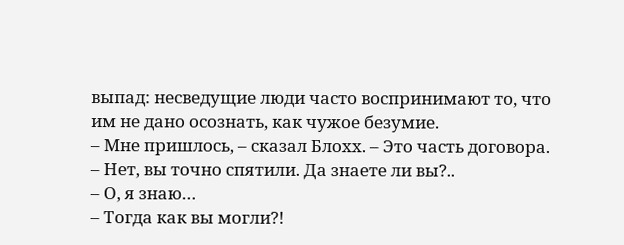выпад: несведущие люди часто воспринимают то, что им не дано осознать, как чужое безумие.
– Мне пришлось, – сказал Блохх. – Это часть договора.
– Нет, вы точно спятили. Да знаете ли вы?..
– О, я знаю…
– Тогда как вы могли?!